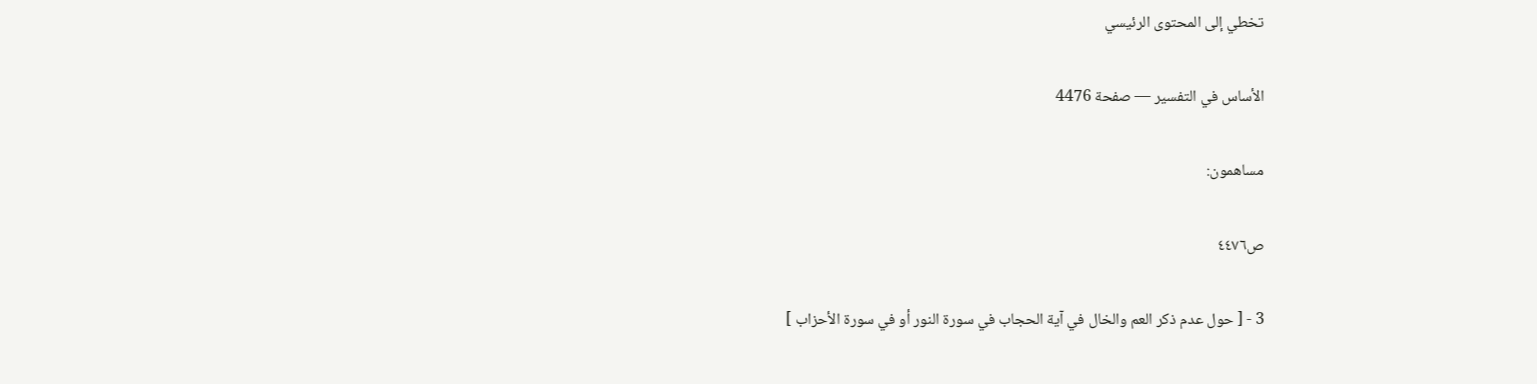تخطي إلى المحتوى الرئيسي

الأساس في التفسير — صفحة 4476

مساهمون:

ص٤٤٧٦

3 - [ حول عدم ذكر العم والخال في آية الحجاب في سورة النور أو في سورة الأحزاب ]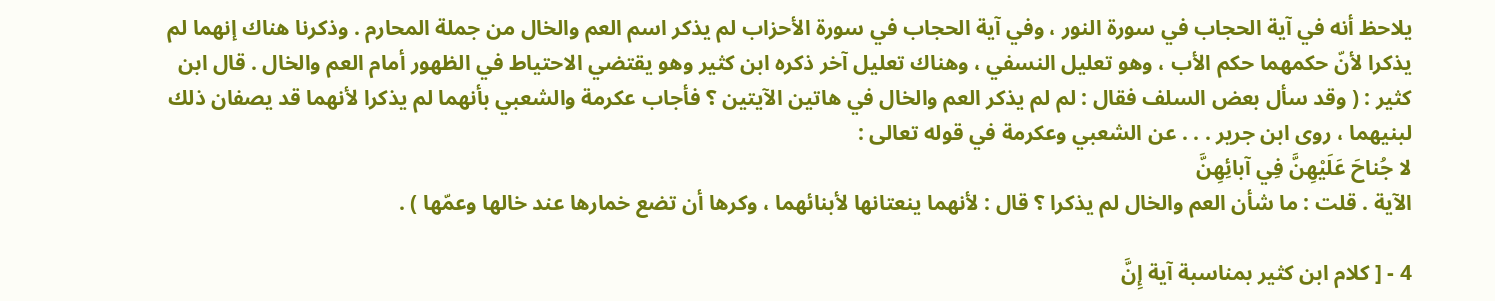يلاحظ أنه في آية الحجاب في سورة النور ، وفي آية الحجاب في سورة الأحزاب لم يذكر اسم العم والخال من جملة المحارم . وذكرنا هناك إنهما لم يذكرا لأنّ حكمهما حكم الأب ، وهو تعليل النسفي ، وهناك تعليل آخر ذكره ابن كثير وهو يقتضي الاحتياط في الظهور أمام العم والخال . قال ابن كثير : ( وقد سأل بعض السلف فقال : لم لم يذكر العم والخال في هاتين الآيتين ؟ فأجاب عكرمة والشعبي بأنهما لم يذكرا لأنهما قد يصفان ذلك لبنيهما ، روى ابن جرير . . . عن الشعبي وعكرمة في قوله تعالى :
لا جُناحَ عَلَيْهِنَّ فِي آبائِهِنَّ
الآية . قلت : ما شأن العم والخال لم يذكرا ؟ قال : لأنهما ينعتانها لأبنائهما ، وكرها أن تضع خمارها عند خالها وعمّها ) .

4 - [ كلام ابن كثير بمناسبة آية إِنَّ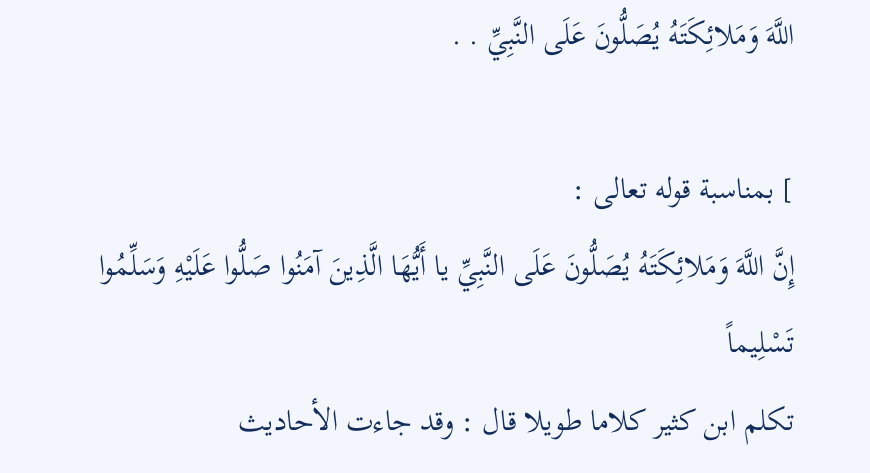اللَّهَ وَمَلائِكَتَهُ يُصَلُّونَ عَلَى النَّبِيِّ . .

] بمناسبة قوله تعالى :
إِنَّ اللَّهَ وَمَلائِكَتَهُ يُصَلُّونَ عَلَى النَّبِيِّ يا أَيُّهَا الَّذِينَ آمَنُوا صَلُّوا عَلَيْهِ وَسَلِّمُوا تَسْلِيماً
تكلم ابن كثير كلاما طويلا قال : وقد جاءت الأحاديث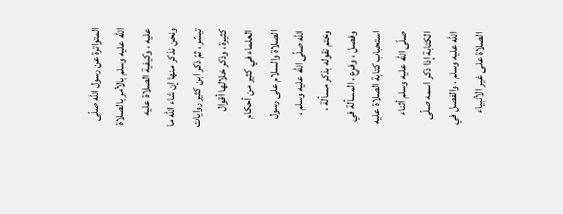المتواترة عن رسول اللّه صلّى اللّه عليه وسلم بالأمر بالصلاة عليه ، وكيفية الصلاة عليه ونحن نذكر منها إن شاء اللّه ما تيسّر ، ثمّ ذكر ابن كثير روايات كثيرة ، وذكر خلالها أقوال العلماء في كثير من أحكام الصلاة والسلام على رسول اللّه صلّى اللّه عليه وسلم ، وختم نقوله بذكر مسألة ، وفصل ، وفرع ، المسألة في استحباب كتابة الصلاة عليه صلّى اللّه عليه وسلم أثناء الكتابة إذا ذكر اسمه صلّى اللّه عليه وسلم ، والفصل في الصلاة على غير الأنبياء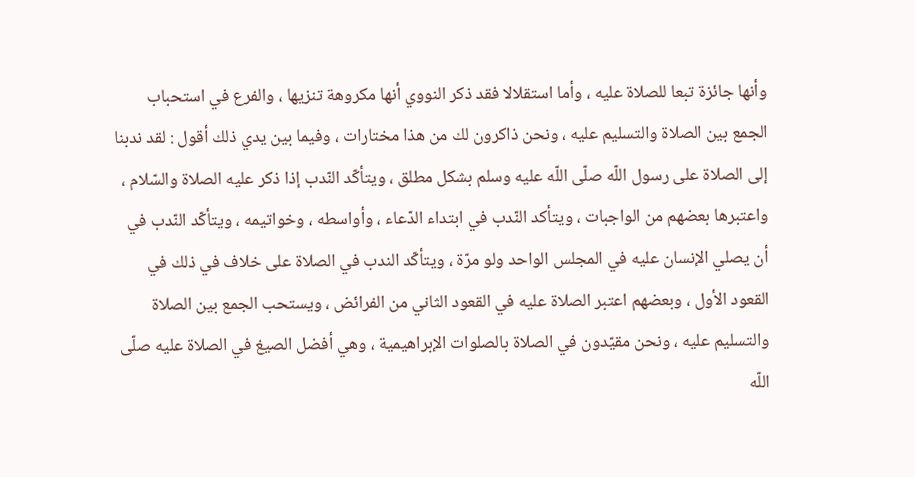وأنها جائزة تبعا للصلاة عليه ، وأما استقلالا فقد ذكر النووي أنها مكروهة تنزيها ، والفرع في استحباب الجمع بين الصلاة والتسليم عليه ، ونحن ذاكرون لك من هذا مختارات ، وفيما بين يدي ذلك أقول : لقد ندبنا إلى الصلاة على رسول اللّه صلّى اللّه عليه وسلم بشكل مطلق ، ويتأكّد النّدب إذا ذكر عليه الصلاة والسّلام ، واعتبرها بعضهم من الواجبات ، ويتأكد النّدب في ابتداء الدّعاء ، وأواسطه ، وخواتيمه ، ويتأكّد النّدب في أن يصلي الإنسان عليه في المجلس الواحد ولو مرّة ، ويتأكّد الندب في الصلاة على خلاف في ذلك في القعود الأول ، وبعضهم اعتبر الصلاة عليه في القعود الثاني من الفرائض ، ويستحب الجمع بين الصلاة والتسليم عليه ، ونحن مقيّدون في الصلاة بالصلوات الإبراهيمية ، وهي أفضل الصيغ في الصلاة عليه صلّى اللّه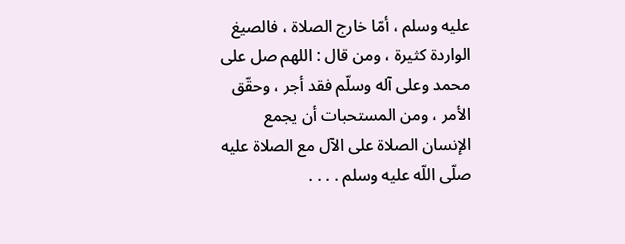عليه وسلم ، أمّا خارج الصلاة ، فالصيغ الواردة كثيرة ، ومن قال : اللهم صل على محمد وعلى آله وسلّم فقد أجر ، وحقّق الأمر ، ومن المستحبات أن يجمع الإنسان الصلاة على الآل مع الصلاة عليه صلّى اللّه عليه وسلم . . . .